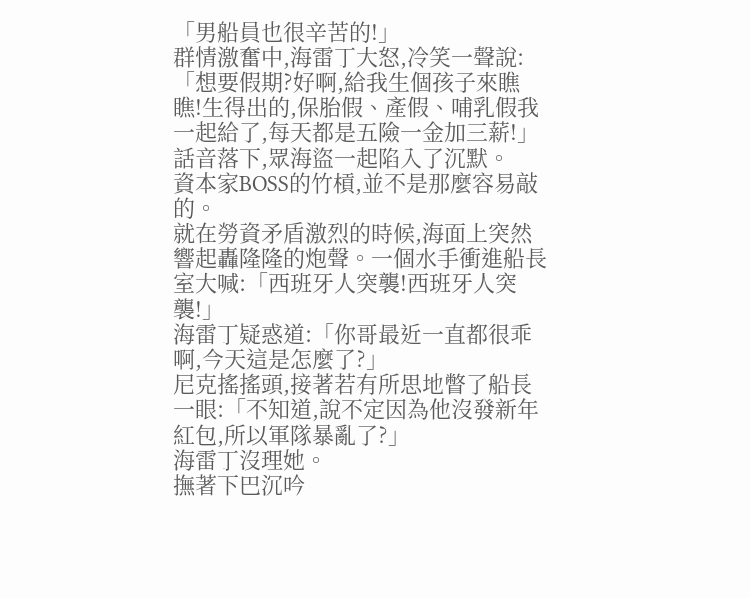「男船員也很辛苦的!」
群情激奮中,海雷丁大怒,冷笑一聲說:「想要假期?好啊,給我生個孩子來瞧瞧!生得出的,保胎假、產假、哺乳假我一起給了,每天都是五險一金加三薪!」
話音落下,眾海盜一起陷入了沉默。
資本家BOSS的竹槓,並不是那麼容易敲的。
就在勞資矛盾激烈的時候,海面上突然響起轟隆隆的炮聲。一個水手衝進船長室大喊:「西班牙人突襲!西班牙人突襲!」
海雷丁疑惑道:「你哥最近一直都很乖啊,今天這是怎麼了?」
尼克搖搖頭,接著若有所思地瞥了船長一眼:「不知道,說不定因為他沒發新年紅包,所以軍隊暴亂了?」
海雷丁沒理她。
撫著下巴沉吟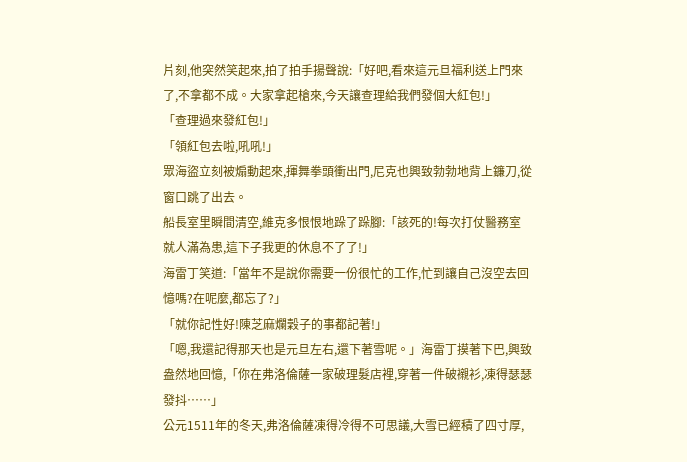片刻,他突然笑起來,拍了拍手揚聲說:「好吧,看來這元旦福利送上門來了,不拿都不成。大家拿起槍來,今天讓查理給我們發個大紅包!」
「查理過來發紅包!」
「領紅包去啦,吼吼!」
眾海盜立刻被煽動起來,揮舞拳頭衝出門,尼克也興致勃勃地背上鐮刀,從窗口跳了出去。
船長室里瞬間清空,維克多恨恨地跺了跺腳:「該死的!每次打仗醫務室就人滿為患,這下子我更的休息不了了!」
海雷丁笑道:「當年不是說你需要一份很忙的工作,忙到讓自己沒空去回憶嗎?在呢麼,都忘了?」
「就你記性好!陳芝麻爛穀子的事都記著!」
「嗯,我還記得那天也是元旦左右,還下著雪呢。」海雷丁摸著下巴,興致盎然地回憶,「你在弗洛倫薩一家破理髮店裡,穿著一件破襯衫,凍得瑟瑟發抖……」
公元1511年的冬天,弗洛倫薩凍得冷得不可思議,大雪已經積了四寸厚,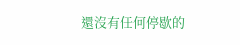還沒有任何停歇的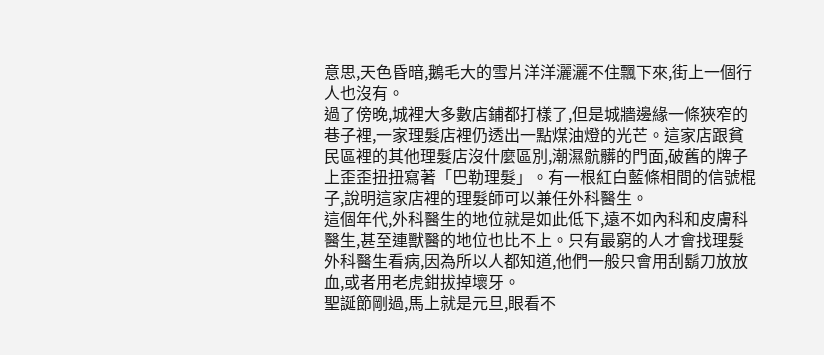意思,天色昏暗,鵝毛大的雪片洋洋灑灑不住飄下來,街上一個行人也沒有。
過了傍晚,城裡大多數店鋪都打樣了,但是城牆邊緣一條狹窄的巷子裡,一家理髮店裡仍透出一點煤油燈的光芒。這家店跟貧民區裡的其他理髮店沒什麼區別,潮濕骯髒的門面,破舊的牌子上歪歪扭扭寫著「巴勒理髮」。有一根紅白藍條相間的信號棍子,說明這家店裡的理髮師可以兼任外科醫生。
這個年代,外科醫生的地位就是如此低下,遠不如內科和皮膚科醫生,甚至連獸醫的地位也比不上。只有最窮的人才會找理髮外科醫生看病,因為所以人都知道,他們一般只會用刮鬍刀放放血,或者用老虎鉗拔掉壞牙。
聖誕節剛過,馬上就是元旦,眼看不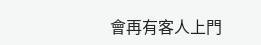會再有客人上門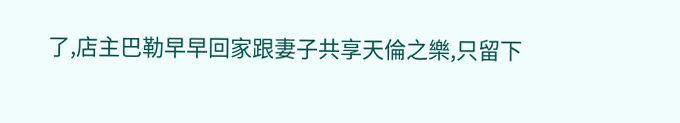了,店主巴勒早早回家跟妻子共享天倫之樂,只留下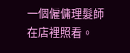一個僱傭理髮師在店裡照看。